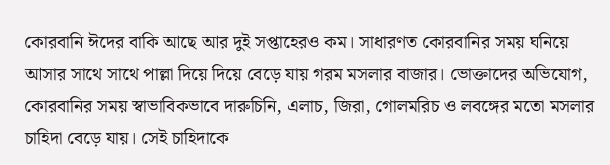কোরবানি ঈদের বাকি আছে আর দুই সপ্তাহেরও কম। সাধারণত কোরবানির সময় ঘনিয়ে আসার সাথে সাথে পাল্লা দিয়ে দিয়ে বেড়ে যায় গরম মসলার বাজার। ভোক্তাদের অভিযোগ, কোরবানির সময় স্বাভাবিকভাবে দারুচিনি, এলাচ, জিরা, গোলমরিচ ও লবঙ্গের মতো মসলার চাহিদা বেড়ে যায়। সেই চাহিদাকে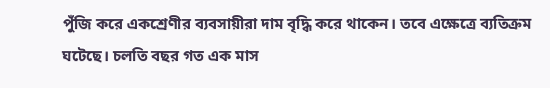পুঁজি করে একশ্রেণীর ব্যবসায়ীরা দাম বৃদ্ধি করে থাকেন। তবে এক্ষেত্রে ব্যতিক্রম ঘটেছে। চলতি বছর গত এক মাস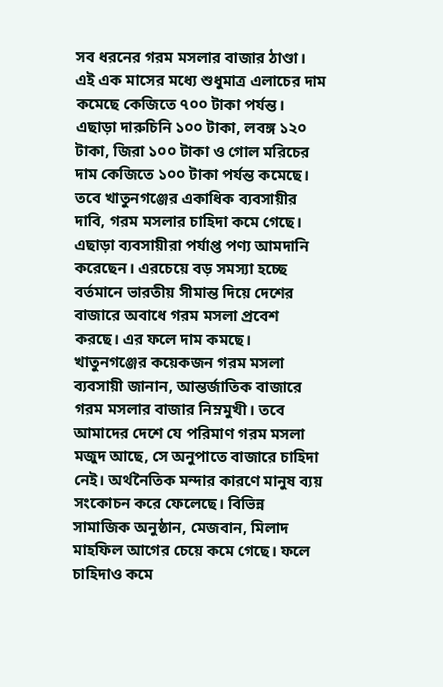সব ধরনের গরম মসলার বাজার ঠাণ্ডা। এই এক মাসের মধ্যে শুধুমাত্র এলাচের দাম কমেছে কেজিতে ৭০০ টাকা পর্যন্ত। এছাড়া দারুচিনি ১০০ টাকা, লবঙ্গ ১২০ টাকা, জিরা ১০০ টাকা ও গোল মরিচের দাম কেজিতে ১০০ টাকা পর্যন্ত কমেছে। তবে খাতুনগঞ্জের একাধিক ব্যবসায়ীর দাবি, গরম মসলার চাহিদা কমে গেছে। এছাড়া ব্যবসায়ীরা পর্যাপ্ত পণ্য আমদানি করেছেন। এরচেয়ে বড় সমস্যা হচ্ছে বর্তমানে ভারতীয় সীমান্ত দিয়ে দেশের বাজারে অবাধে গরম মসলা প্রবেশ করছে। এর ফলে দাম কমছে।
খাতুনগঞ্জের কয়েকজন গরম মসলা ব্যবসায়ী জানান, আন্তর্জাতিক বাজারে গরম মসলার বাজার নিম্নমুখী। তবে আমাদের দেশে যে পরিমাণ গরম মসলা মজুদ আছে, সে অনুপাতে বাজারে চাহিদা নেই। অর্থনৈতিক মন্দার কারণে মানুষ ব্যয় সংকোচন করে ফেলেছে। বিভিন্ন সামাজিক অনুষ্ঠান, মেজবান, মিলাদ মাহফিল আগের চেয়ে কমে গেছে। ফলে চাহিদাও কমে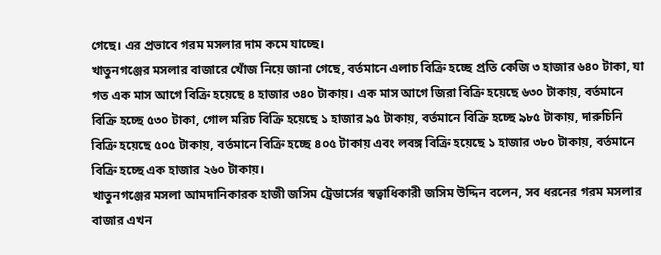গেছে। এর প্রভাবে গরম মসলার দাম কমে যাচ্ছে।
খাতুনগঞ্জের মসলার বাজারে খোঁজ নিয়ে জানা গেছে, বর্তমানে এলাচ বিক্রি হচ্ছে প্রতি কেজি ৩ হাজার ৬৪০ টাকা, যা গত এক মাস আগে বিক্রি হয়েছে ৪ হাজার ৩৪০ টাকায়। এক মাস আগে জিরা বিক্রি হয়েছে ৬৩০ টাকায়, বর্তমানে বিক্রি হচ্ছে ৫৩০ টাকা, গোল মরিচ বিক্রি হয়েছে ১ হাজার ৯৫ টাকায়, বর্তমানে বিক্রি হচ্ছে ৯৮৫ টাকায়, দারুচিনি বিক্রি হয়েছে ৫০৫ টাকায়, বর্তমানে বিক্রি হচ্ছে ৪০৫ টাকায় এবং লবঙ্গ বিক্রি হয়েছে ১ হাজার ৩৮০ টাকায়, বর্তমানে বিক্রি হচ্ছে এক হাজার ২৬০ টাকায়।
খাতুনগঞ্জের মসলা আমদানিকারক হাজী জসিম ট্রেডার্সের স্বত্বাধিকারী জসিম উদ্দিন বলেন, সব ধরনের গরম মসলার বাজার এখন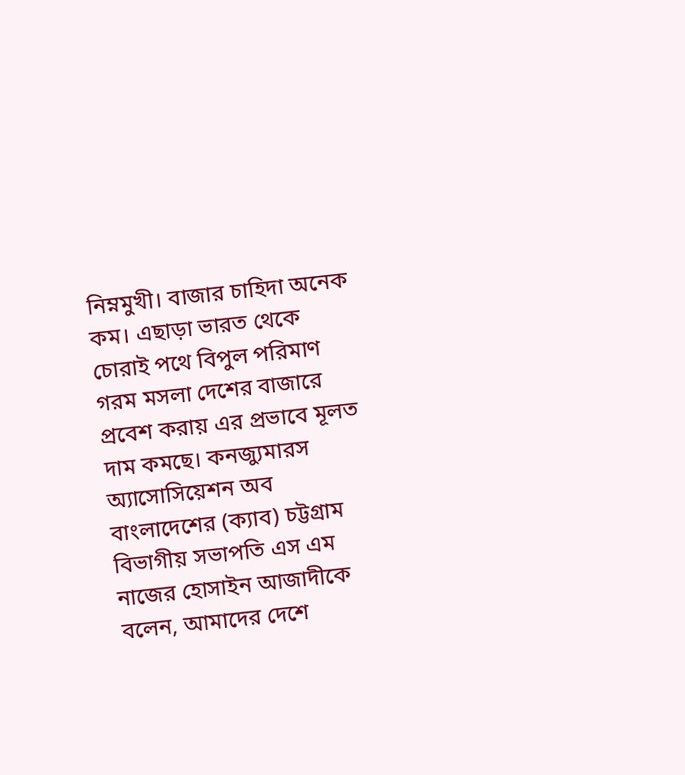নিম্নমুখী। বাজার চাহিদা অনেক কম। এছাড়া ভারত থেকে চোরাই পথে বিপুল পরিমাণ গরম মসলা দেশের বাজারে প্রবেশ করায় এর প্রভাবে মূলত দাম কমছে। কনজ্যুমারস অ্যাসোসিয়েশন অব বাংলাদেশের (ক্যাব) চট্টগ্রাম বিভাগীয় সভাপতি এস এম নাজের হোসাইন আজাদীকে বলেন, আমাদের দেশে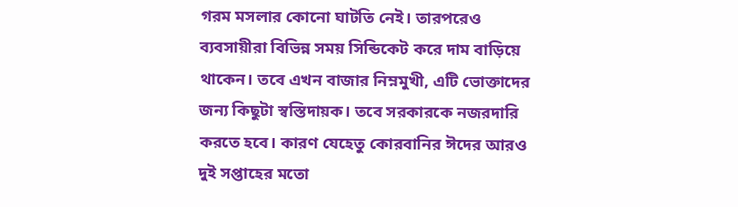গরম মসলার কোনো ঘাটতি নেই। তারপরেও ব্যবসায়ীরা বিভিন্ন সময় সিন্ডিকেট করে দাম বাড়িয়ে থাকেন। তবে এখন বাজার নিম্নমুখী, এটি ভোক্তাদের জন্য কিছুটা স্বস্তিদায়ক। তবে সরকারকে নজরদারি করতে হবে। কারণ যেহেতু কোরবানির ঈদের আরও দুই সপ্তাহের মতো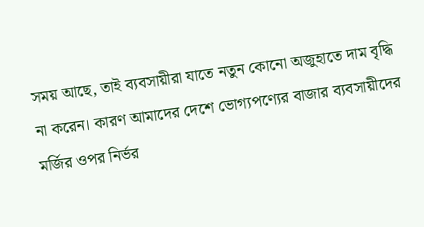সময় আছে, তাই ব্যবসায়ীরা যাতে নতুন কোনো অজুহাতে দাম বৃদ্ধি না করেন। কারণ আমাদের দেশে ভোগ্যপণ্যের বাজার ব্যবসায়ীদের মর্জির ওপর নির্ভর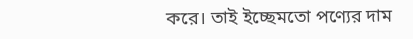করে। তাই ইচ্ছেমতো পণ্যের দাম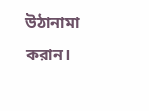উঠানামা করান।